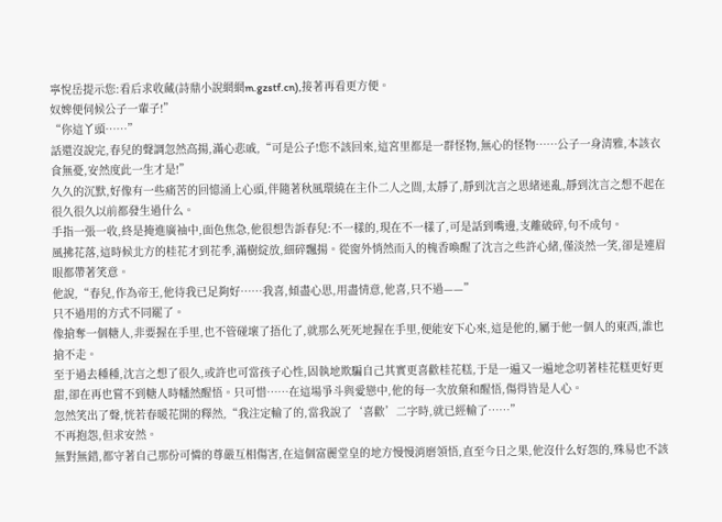寧悅岳提示您:看后求收藏(詩鼎小說網網m.gzstf.cn),接著再看更方便。
奴婢便伺候公子一輩子!”
“你這丫頭……”
話還沒說完,春兒的聲調忽然高揚,滿心悲戚,“可是公子!您不該回來,這宮里都是一群怪物,無心的怪物……公子一身清雅,本該衣食無憂,安然度此一生才是!”
久久的沉默,好像有一些痛苦的回憶涌上心頭,伴隨著秋風環繞在主仆二人之間,太靜了,靜到沈言之思緒迷亂,靜到沈言之想不起在很久很久以前都發生過什么。
手指一張一收,終是掩進廣袖中,面色焦急,他很想告訴春兒:不一樣的,現在不一樣了,可是話到嘴邊,支離破碎,句不成句。
風拂花落,這時候北方的桂花才到花季,滿樹綻放,細碎飄揚。從窗外悄然而入的槐香喚醒了沈言之些許心緒,僅淡然一笑,卻是連眉眼都帶著笑意。
他說,“春兒,作為帝王,他待我已足夠好……我喜,傾盡心思,用盡情意,他喜,只不過——”
只不過用的方式不同罷了。
像搶奪一個糖人,非要握在手里,也不管碰壞了捂化了,就那么死死地握在手里,便能安下心來,這是他的,屬于他一個人的東西,誰也搶不走。
至于過去種種,沈言之想了很久,或許也可當孩子心性,固執地欺騙自己其實更喜歡桂花糕,于是一遍又一遍地念叨著桂花糕更好更甜,卻在再也嘗不到糖人時幡然醒悟。只可惜……在這場爭斗與愛戀中,他的每一次放棄和醒悟,傷得皆是人心。
忽然笑出了聲,恍若春暖花開的釋然,“我注定輸了的,當我說了‘喜歡’二字時,就已經輸了……”
不再抱怨,但求安然。
無對無錯,都守著自己那份可憐的尊嚴互相傷害,在這個富麗堂皇的地方慢慢消磨領悟,直至今日之果,他沒什么好怨的,殊易也不該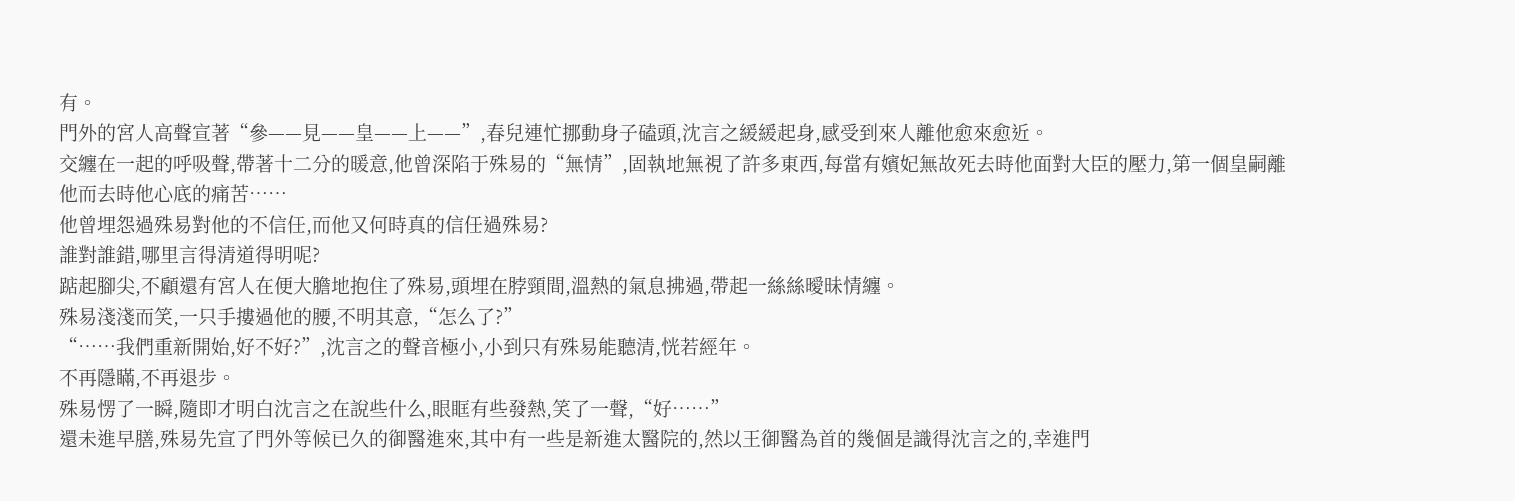有。
門外的宮人高聲宣著“參——見——皇——上——”,春兒連忙挪動身子磕頭,沈言之緩緩起身,感受到來人離他愈來愈近。
交纏在一起的呼吸聲,帶著十二分的暖意,他曾深陷于殊易的“無情”,固執地無視了許多東西,每當有嬪妃無故死去時他面對大臣的壓力,第一個皇嗣離他而去時他心底的痛苦……
他曾埋怨過殊易對他的不信任,而他又何時真的信任過殊易?
誰對誰錯,哪里言得清道得明呢?
踮起腳尖,不顧還有宮人在便大膽地抱住了殊易,頭埋在脖頸間,溫熱的氣息拂過,帶起一絲絲曖昧情纏。
殊易淺淺而笑,一只手摟過他的腰,不明其意,“怎么了?”
“……我們重新開始,好不好?”,沈言之的聲音極小,小到只有殊易能聽清,恍若經年。
不再隱瞞,不再退步。
殊易愣了一瞬,隨即才明白沈言之在說些什么,眼眶有些發熱,笑了一聲,“好……”
還未進早膳,殊易先宣了門外等候已久的御醫進來,其中有一些是新進太醫院的,然以王御醫為首的幾個是識得沈言之的,幸進門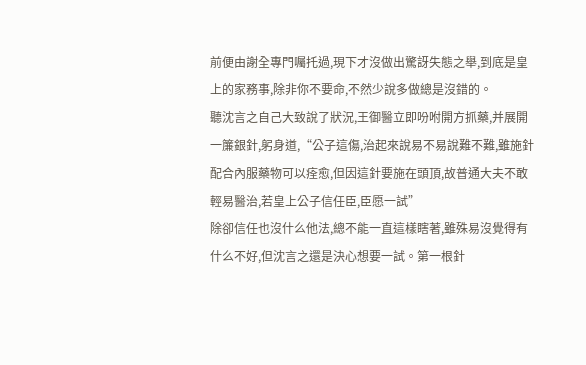前便由謝全專門囑托過,現下才沒做出驚訝失態之舉,到底是皇上的家務事,除非你不要命,不然少說多做總是沒錯的。
聽沈言之自己大致說了狀況,王御醫立即吩咐開方抓藥,并展開一簾銀針,躬身道,“公子這傷,治起來說易不易說難不難,雖施針配合內服藥物可以痊愈,但因這針要施在頭頂,故普通大夫不敢輕易醫治,若皇上公子信任臣,臣愿一試”
除卻信任也沒什么他法,總不能一直這樣瞎著,雖殊易沒覺得有什么不好,但沈言之還是決心想要一試。第一根針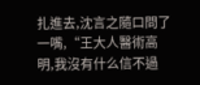扎進去,沈言之隨口問了一嘴,“王大人醫術高明,我沒有什么信不過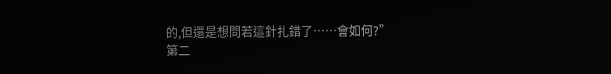的,但還是想問若這針扎錯了……會如何?”
第二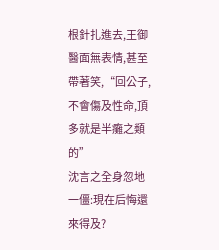根針扎進去,王御醫面無表情,甚至帶著笑,“回公子,不會傷及性命,頂多就是半癱之類的”
沈言之全身忽地一僵:現在后悔還來得及?